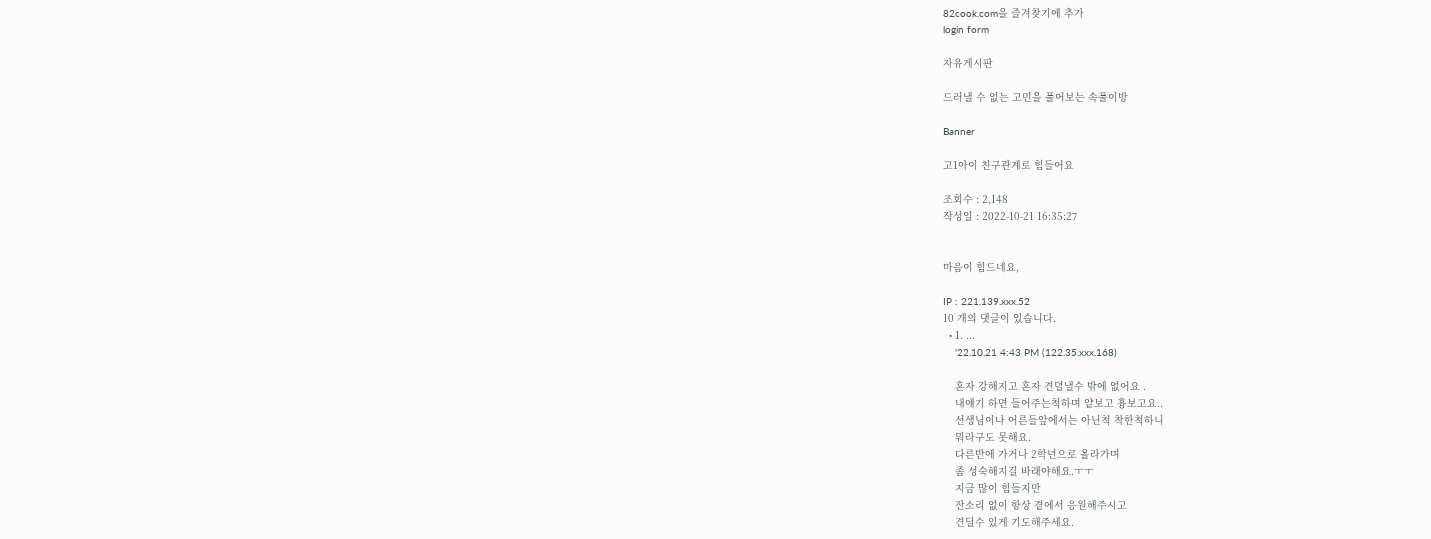82cook.com을 즐겨찾기에 추가
login form

자유게시판

드러낼 수 없는 고민을 풀어보는 속풀이방

Banner

고1아이 친구관계로 힘들어요

조회수 : 2,148
작성일 : 2022-10-21 16:35:27


마음이 힘드네요,

IP : 221.139.xxx.52
10 개의 댓글이 있습니다.
  • 1. ...
    '22.10.21 4:43 PM (122.35.xxx.168)

    혼자 강해지고 혼자 견뎔낼수 밖에 없어요 .
    내얘기 하면 들어주는척하며 얕보고 흉보고요..
    선생님이나 어른들앞에서는 아닌척 착한척하니
    뭐라구도 못해요.
    다른반에 가거나 2학년으로 올라가며
    좀 성숙해지길 바래야해요.ㅜㅜ
    지금 많이 힘들지만
    잔소리 없이 항상 곁에서 응원해주시고
    견딜수 있게 기도해주세요.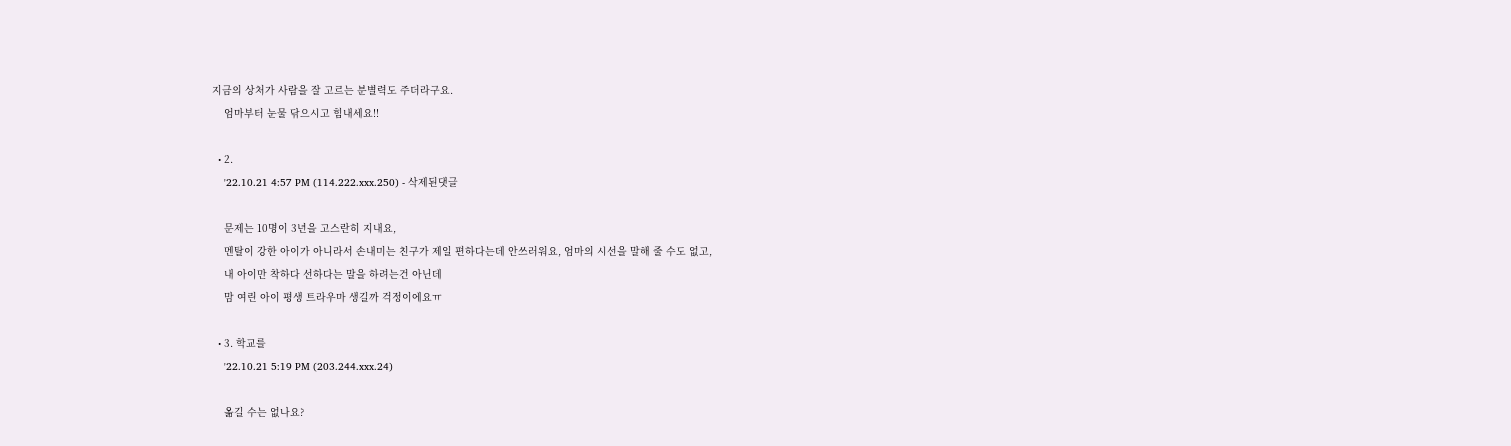지금의 상처가 사람을 잘 고르는 분별력도 주더라구요.
    엄마부터 눈물 닦으시고 힘내세요!!

  • 2.
    '22.10.21 4:57 PM (114.222.xxx.250) - 삭제된댓글

    문제는 10명이 3년을 고스란히 지내요,
    멘탈이 강한 아이가 아니라서 손내미는 친구가 제일 편하다는데 안쓰러워요, 엄마의 시선을 말해 줄 수도 없고,
    내 아이만 착하다 선하다는 말을 하려는건 아닌데
    맘 여린 아이 평생 트라우마 생길까 걱정이에요ㅠ

  • 3. 학교를
    '22.10.21 5:19 PM (203.244.xxx.24)

    옮길 수는 없나요?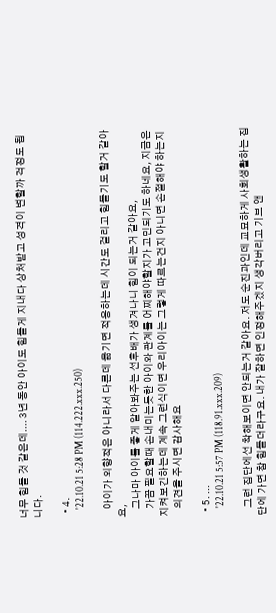너무 힘들 것 같은데.... 3년 동안 아이도 힘들게 지내다 상처받고 성격이 변할까 걱정도 됩니다.

  • 4.
    '22.10.21 5:28 PM (114.222.xxx.250)

    아이가 외향적은 아니라서 다른데 옮기면 적응하는데 시간도 걸리고 힘들기도 할거 같아요,
    그나마 아이를 좋게 알아봐주는 선후배가 생겨나니 힘이 되는거 같아요,
    가끔 필요할때 손내미는듯한 아이와 관계를 어찌해야할지가 고민되기도 하네요, 지금은 지켜보긴하는데 계속 그런식이면 우리아이는 그렇게 따르는건지 아니면 손절해야 하는지
    의견을 주시면 감사해요

  • 5. ...
    '22.10.21 5:57 PM (118.91.xxx.209)

    그런 집단에선 착해보이면 안되는거 같아요. 저도 순진과인데 교묘하게 사회생활하는 집단에 가면 참 힘들더라구요. 내가 잘하면 인정해주겠지 생각버리고 기브 앤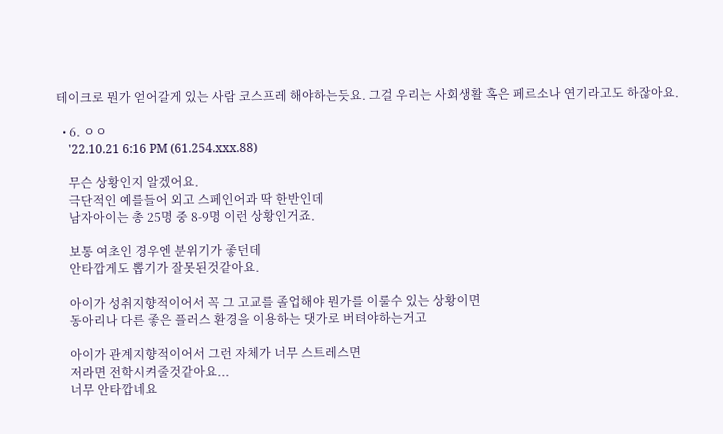테이크로 뭔가 얻어갈게 있는 사람 코스프레 해야하는듯요. 그걸 우리는 사회생활 혹은 페르소나 연기라고도 하잖아요.

  • 6. ㅇㅇ
    '22.10.21 6:16 PM (61.254.xxx.88)

    무슨 상황인지 알겠어요.
    극단적인 예를들어 외고 스페인어과 딱 한반인데
    남자아이는 총 25명 중 8-9명 이런 상황인거죠.

    보통 여초인 경우엔 분위기가 좋던데
    안타깝게도 뽑기가 잘못된것같아요.

    아이가 성취지향적이어서 꼭 그 고교를 졸업해야 뭔가를 이룰수 있는 상황이면
    동아리나 다른 좋은 플러스 환경을 이용하는 댓가로 버텨야하는거고

    아이가 관계지향적이어서 그런 자체가 너무 스트레스면
    저라면 전학시켜줄것같아요...
    너무 안타깝네요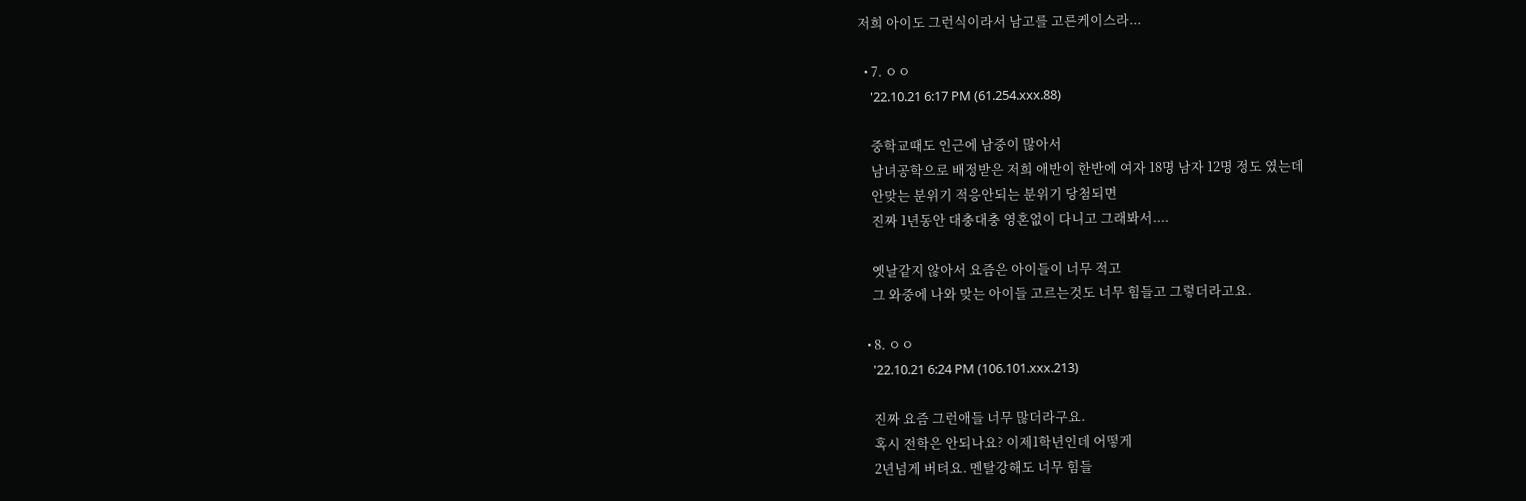저희 아이도 그런식이라서 남고를 고른케이스라...

  • 7. ㅇㅇ
    '22.10.21 6:17 PM (61.254.xxx.88)

    중학교때도 인근에 남중이 많아서
    남녀공학으로 배정받은 저희 애반이 한반에 여자 18명 남자 12명 정도 였는데
    안맞는 분위기 적응안되는 분위기 당첨되면
    진짜 1년동안 대충대충 영혼없이 다니고 그래봐서....

    옛날같지 않아서 요즘은 아이들이 너무 적고
    그 와중에 나와 맞는 아이들 고르는것도 너무 힘들고 그렇더라고요.

  • 8. ㅇㅇ
    '22.10.21 6:24 PM (106.101.xxx.213)

    진짜 요즘 그런애들 너무 많더라구요.
    혹시 전학은 안되나요? 이제1학년인데 어떻게
    2년넘게 버텨요. 멘탈강해도 너무 힘들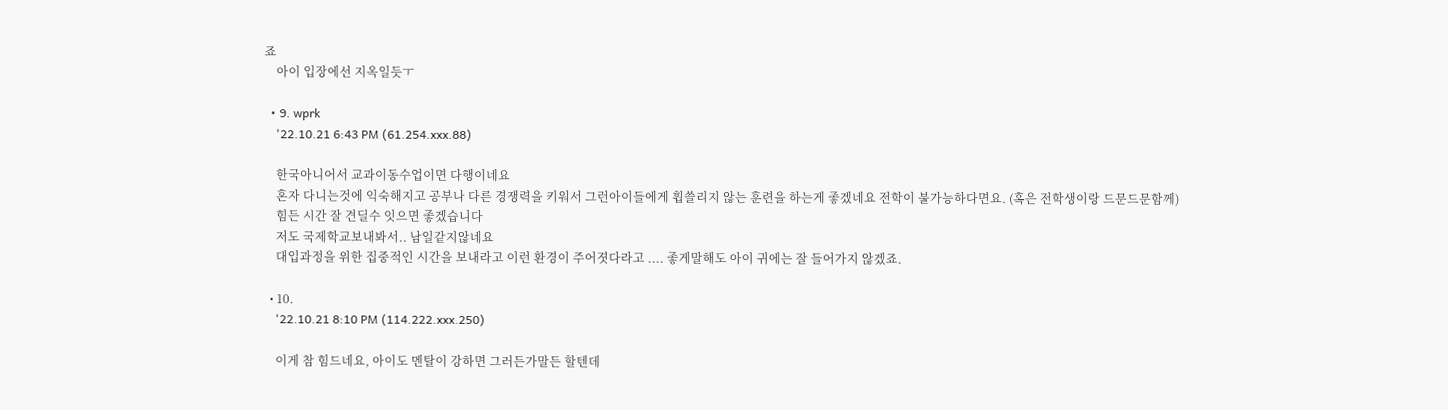죠
    아이 입장에선 지옥일듯ㅜ

  • 9. wprk
    '22.10.21 6:43 PM (61.254.xxx.88)

    한국아니어서 교과이동수업이면 다행이네요
    혼자 다니는것에 익숙해지고 공부나 다른 경쟁력을 키워서 그런아이들에게 휩쓸리지 않는 훈련을 하는게 좋겠네요 전학이 불가능하다면요. (혹은 전학생이랑 드문드문함께)
    힘든 시간 잘 견딜수 잇으면 좋겠습니다
    저도 국제학교보내봐서.. 남일같지않네요
    대입과정을 위한 집중적인 시간을 보내라고 이런 환경이 주어졋다라고 .... 좋게말해도 아이 귀에는 잘 들어가지 않겠죠.

  • 10.
    '22.10.21 8:10 PM (114.222.xxx.250)

    이게 참 힘드네요, 아이도 멘탈이 강하면 그러든가말든 할텐데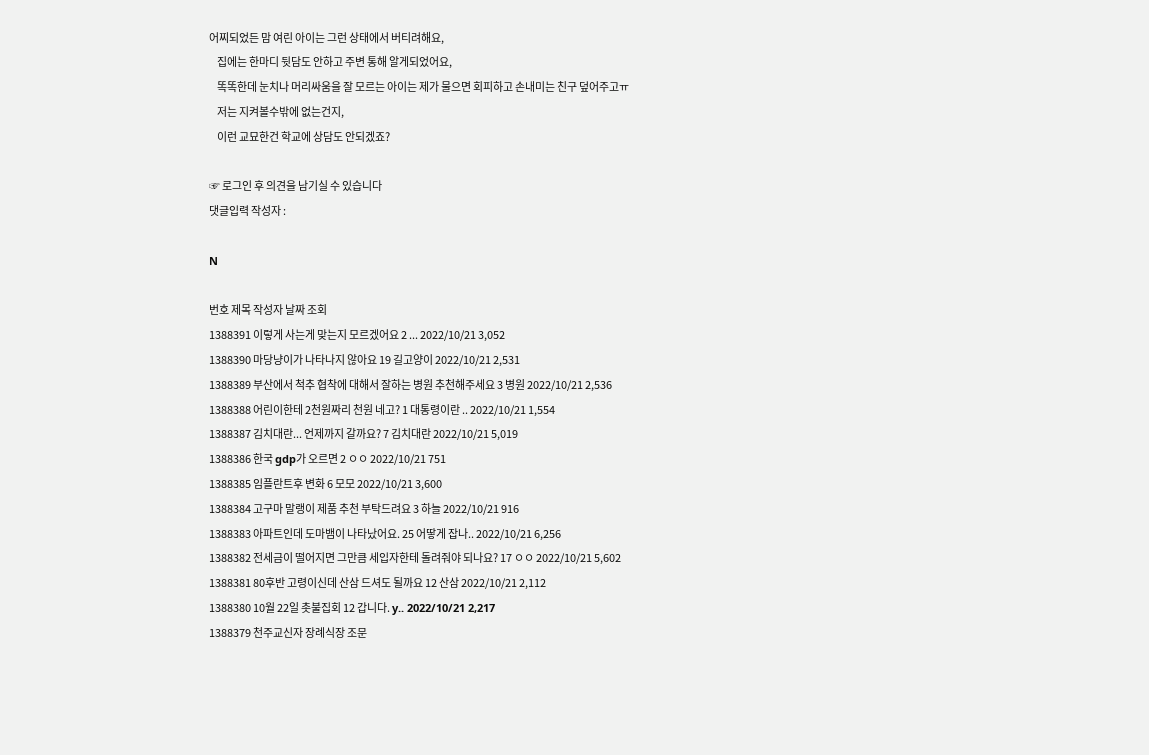어찌되었든 맘 여린 아이는 그런 상태에서 버티려해요,
    집에는 한마디 뒷담도 안하고 주변 통해 알게되었어요,
    똑똑한데 눈치나 머리싸움을 잘 모르는 아이는 제가 물으면 회피하고 손내미는 친구 덮어주고ㅠ
    저는 지켜볼수밖에 없는건지,
    이런 교묘한건 학교에 상담도 안되겠죠?

☞ 로그인 후 의견을 남기실 수 있습니다
댓글입력 작성자 :

N

번호 제목 작성자 날짜 조회
1388391 이렇게 사는게 맞는지 모르겠어요 2 ... 2022/10/21 3,052
1388390 마당냥이가 나타나지 않아요 19 길고양이 2022/10/21 2,531
1388389 부산에서 척추 협착에 대해서 잘하는 병원 추천해주세요 3 병원 2022/10/21 2,536
1388388 어린이한테 2천원짜리 천원 네고? 1 대통령이란 .. 2022/10/21 1,554
1388387 김치대란... 언제까지 갈까요? 7 김치대란 2022/10/21 5,019
1388386 한국 gdp가 오르면 2 ㅇㅇ 2022/10/21 751
1388385 임플란트후 변화 6 모모 2022/10/21 3,600
1388384 고구마 말랭이 제품 추천 부탁드려요 3 하늘 2022/10/21 916
1388383 아파트인데 도마뱀이 나타났어요. 25 어땋게 잡나.. 2022/10/21 6,256
1388382 전세금이 떨어지면 그만큼 세입자한테 돌려줘야 되나요? 17 ㅇㅇ 2022/10/21 5,602
1388381 80후반 고령이신데 산삼 드셔도 될까요 12 산삼 2022/10/21 2,112
1388380 10월 22일 촛불집회 12 갑니다. y.. 2022/10/21 2,217
1388379 천주교신자 장례식장 조문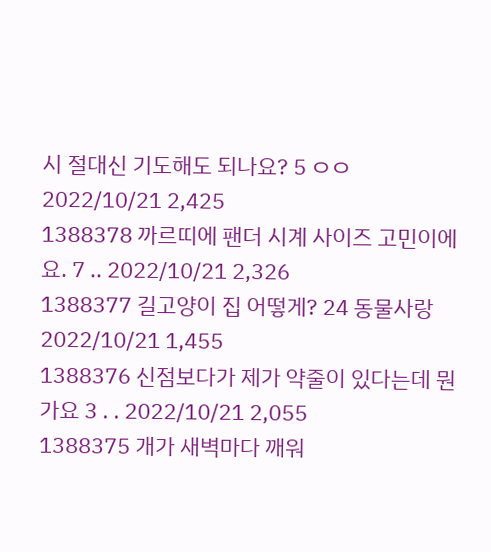시 절대신 기도해도 되나요? 5 ㅇㅇ 2022/10/21 2,425
1388378 까르띠에 팬더 시계 사이즈 고민이에요. 7 .. 2022/10/21 2,326
1388377 길고양이 집 어떻게? 24 동물사랑 2022/10/21 1,455
1388376 신점보다가 제가 약줄이 있다는데 뭔가요 3 . . 2022/10/21 2,055
1388375 개가 새벽마다 깨워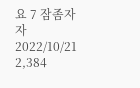요 7 잠좀자자 2022/10/21 2,384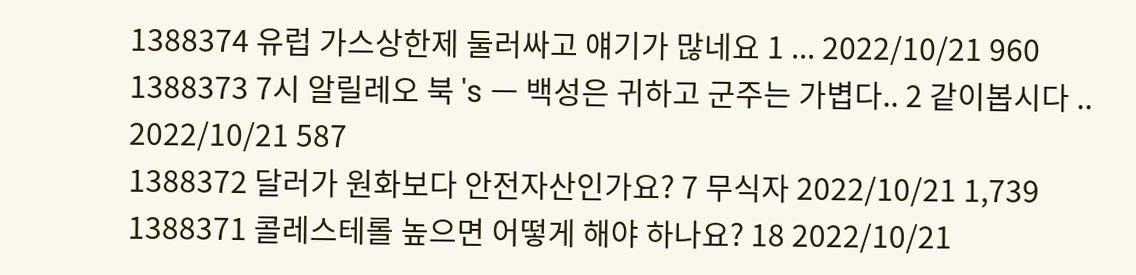1388374 유럽 가스상한제 둘러싸고 얘기가 많네요 1 ... 2022/10/21 960
1388373 7시 알릴레오 북 's ㅡ 백성은 귀하고 군주는 가볍다.. 2 같이봅시다 .. 2022/10/21 587
1388372 달러가 원화보다 안전자산인가요? 7 무식자 2022/10/21 1,739
1388371 콜레스테롤 높으면 어떻게 해야 하나요? 18 2022/10/21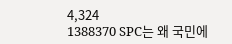4,324
1388370 SPC는 왜 국민에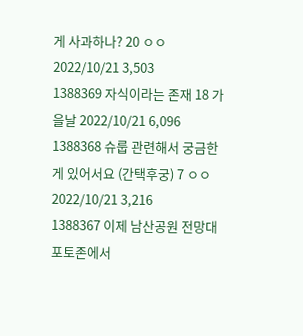게 사과하나? 20 ㅇㅇ 2022/10/21 3,503
1388369 자식이라는 존재 18 가을날 2022/10/21 6,096
1388368 슈룹 관련해서 궁금한게 있어서요 (간택후궁) 7 ㅇㅇ 2022/10/21 3,216
1388367 이제 남산공원 전망대 포토존에서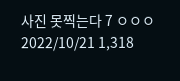사진 못찍는다 7 ㅇㅇㅇ 2022/10/21 1,318